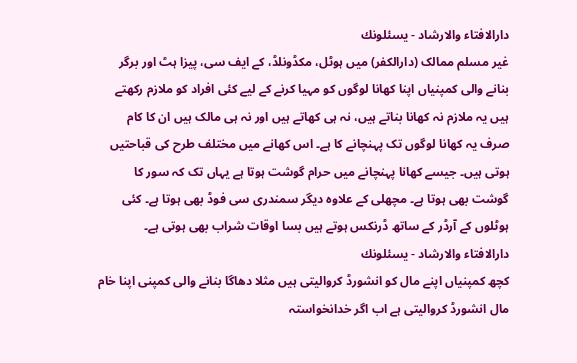دارالافتاء والارشاد - يسئلونك
غیر مسلم ممالک (دارالکفر) میں ہوٹل، مکڈونلڈ، کے ایف سی، پیزا ہٹ اور برگر بنانے والی کمپنیاں اپنا کھانا لوگوں کو مہیا کرنے کے لیے کئی افراد کو ملازم رکھتے ہیں یہ ملازم نہ کھانا بناتے ہیں، نہ ہی کھاتے ہیں اور نہ ہی مالک ہیں ان کا کام صرف یہ کھانا لوگوں تک پہنچانے کا ہے۔ اس کھانے میں مختلف طرح کی قباحتیں ہوتی ہیں۔ جیسے کھانا پہنچانے میں حرام گوشت ہوتا ہے یہاں تک کہ سور کا گوشت بھی ہوتا ہے۔ مچھلی کے علاوہ دیگر سمندری سی فوڈ بھی ہوتا ہے۔ کئی ہوٹلوں کے آرڈر کے ساتھ ڈرنکس ہوتے ہیں بسا اوقات شراب بھی ہوتی ہے۔
دارالافتاء والارشاد - يسئلونك
کچھ کمپنیاں اپنے مال کو انشورڈ کروالیتی ہیں مثلا دھاگا بنانے والی کمپنی اپنا خام مال انشورڈ کروالیتی ہے اب اگر خدانخواستہ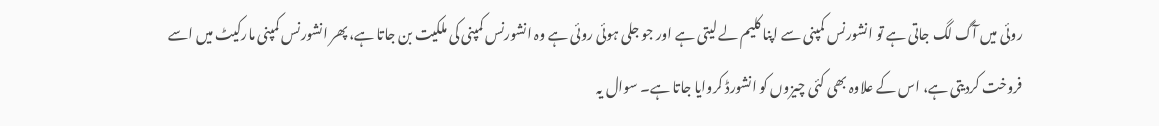روئی میں آگ لگ جاتی ہے تو انشورنس کمپنی سے اپنا کلیم لے لیتی ہے اور جو جلی ہوئی روئی ہے وہ انشورنس کمپنی کی ملکیت بن جاتا ہے، پھر انشورنس کمپنی مارکیٹ میں اسے فروخت کردیتی ہے، اس کے علاوہ بھی کئی چیزوں کو انشورڈ کروایا جاتا ہے۔ سوال یہ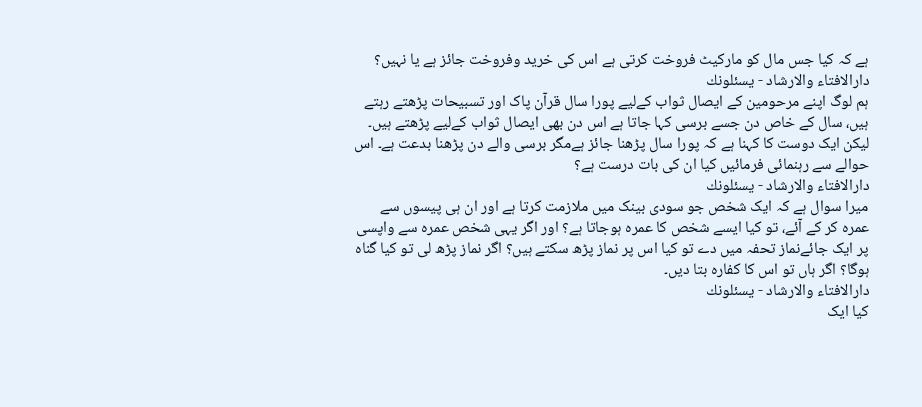ہے کہ کیا جس مال کو مارکیٹ فروخت کرتی ہے اس کی خرید وفروخت جائز ہے یا نہیں؟
دارالافتاء والارشاد - يسئلونك
ہم لوگ اپنے مرحومین کے ایصال ثواب کےلیے پورا سال قرآن پاک اور تسبیحات پڑھتے رہتے ہیں، سال کے خاص دن جسے برسی کہا جاتا ہے اس دن بھی ایصال ثواب کےلیے پڑھتے ہیں۔ لیکن ایک دوست کا کہنا ہے کہ پورا سال پڑھنا جائز ہےمگر برسی والے دن پڑھنا بدعت ہے۔ اس حوالے سے رہنمائی فرمائیں کیا ان کی بات درست ہے؟
دارالافتاء والارشاد - يسئلونك
میرا سوال ہے کہ ایک شخص جو سودی بینک میں ملازمت کرتا ہے اور ان ہی پیسوں سے عمرہ کر کے آئے، تو کیا ایسے شخص کا عمرہ ہوجاتا ہے؟ اور اگر یہی شخص عمرہ سے واپسی پر ایک جائےنماز تحفہ میں دے تو کیا اس پر نماز پڑھ سکتے ہیں؟ اگر نماز پڑھ لی تو کیا گناہ ہوگا؟ اگر ہاں تو اس کا کفارہ بتا دیں۔
دارالافتاء والارشاد - يسئلونك
کیا ایک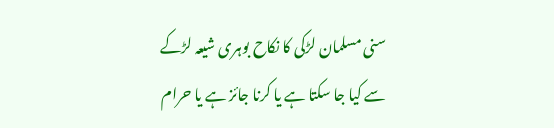سنی مسلمان لڑکی کا نکاح بوہری شیعہ لڑکے سے کیا جا سکتا ہے یا کرنا جائز ہے یا حرام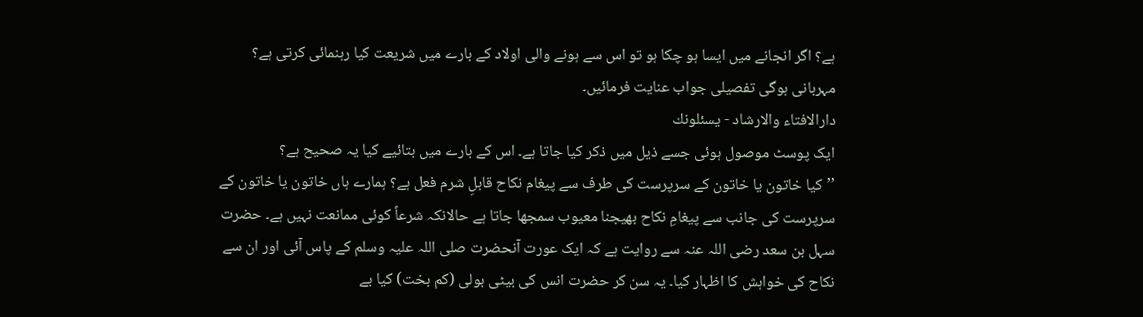ہے؟ اگر انجانے میں ایسا ہو چکا ہو تو اس سے ہونے والی اولاد کے بارے میں شریعت کیا رہنمائی کرتی ہے؟ مہربانی ہوگی تفصیلی جواب عنایت فرمائیں۔
دارالافتاء والارشاد - يسئلونك
ایک پوسٹ موصول ہوئی جسے ذیل میں ذکر کیا جاتا ہے۔ اس کے بارے میں بتائیے کیا یہ صحیح ہے؟
’’کیا خاتون یا خاتون کے سرپرست کی طرف سے پیغام نکاح قابلِ شرم فعل ہے؟ ہمارے ہاں خاتون یا خاتون کے سرپرست کی جانب سے پیغامِ نکاح بھیجنا معیوب سمجھا جاتا ہے حالانکہ شرعاً کوئی ممانعت نہیں ہے۔ حضرت سہل بن سعد رضی اللہ عنہ سے روایت ہے کہ ایک عورت آنحضرت صلی اللہ علیہ وسلم کے پاس آئی اور ان سے نکاح کی خواہش کا اظہار کیا۔ یہ سن کر حضرت انس کی بیٹی بولی (کم بخت) کیا بے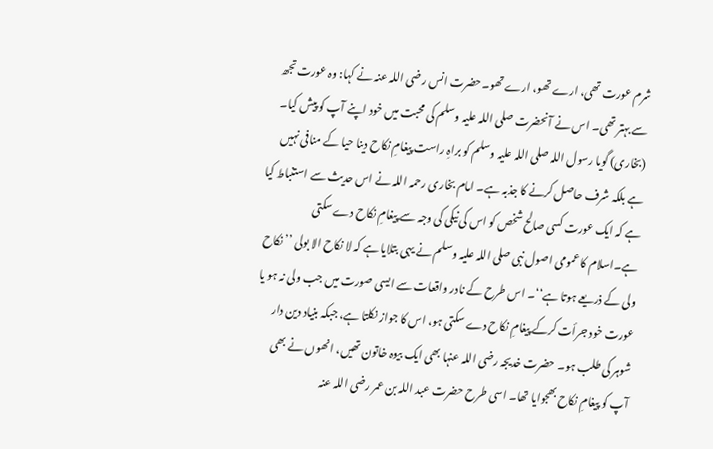شرم عورت تھی، ارے تھو، ارے تھو۔حضرت انس رضی اللہ عنہ نے کہا: وہ عورت تجھ سے بہتر تھی۔ اس نے آنحضرت صلی اللہ علیہ وسلم کی محبت میں خود اپنے آپ کو پیش کیا۔ (بخاری) گویا رسول اللہ صلی اللہ علیہ وسلم کو براہِ راست پیغامِ نکاح دینا حیا کے منافی نہیں ہے بلکہ شرف حاصل کرنے کا جذبہ ہے۔ امام بخاری رحمہ اللہ نے اس حدیث سے استنباط کیا ہے کہ ایک عورت کسی صالح شخص کو اس کی نیکی کی وجہ سے پیغامِ نکاح دے سکتی ہے۔اسلام کا عمومی اصول نبی صلی اللہ علیہ وسلم نے یہی بتلایا ہے کہ لا نکاح الا بولی ’’نکاح ولی کے ذریعے ہوتا ہے‘‘۔ اس طرح کے نادر واقعات سے ایسی صورت میں جب ولی نہ ہو یا عورت خود جرأت کرکے پیغامِ نکاح دے سکتی ہو، اس کا جواز نکلتا ہے، جبکہ بنیاد دین دار شوہر کی طلب ہو۔ حضرت خدیجہ رضی اللہ عنہا بھی ایک بیوہ خاتون تھیں، انھوں نے بھی آپ کو پیغامِ نکاح بھجوایا تھا۔ اسی طرح حضرت عبد اللہ بن عمر رضی اللہ عنہ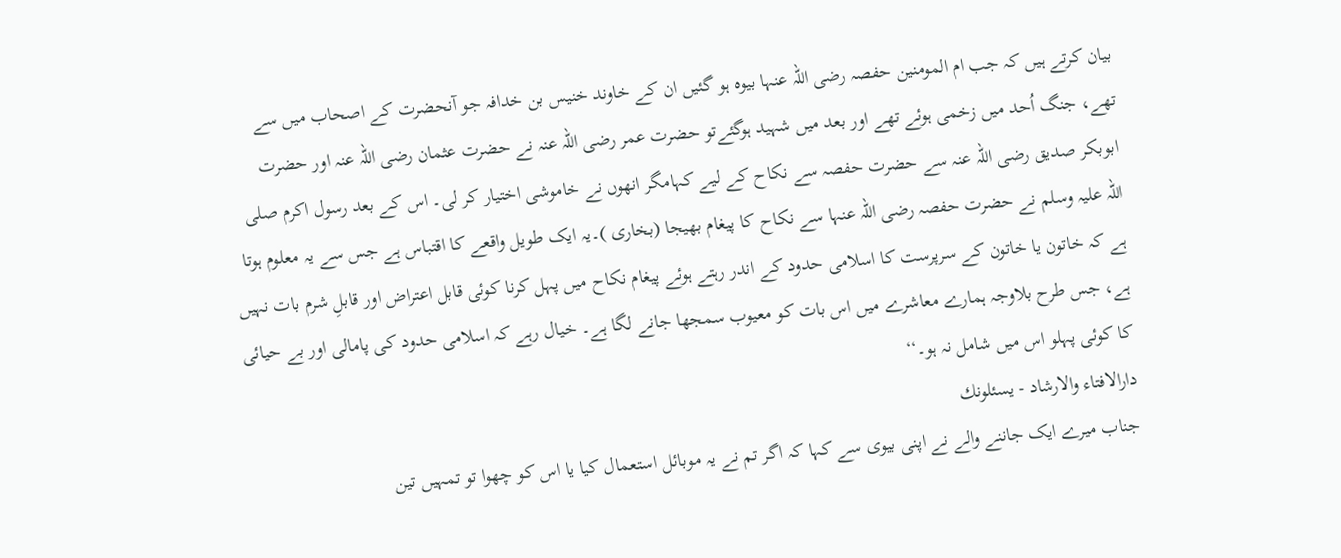بیان کرتے ہیں کہ جب ام المومنین حفصہ رضی اللہ عنہا بیوہ ہو گئیں ان کے خاوند خنیس بن خدافہ جو آنحضرت کے اصحاب میں سے تھے، جنگ اُحد میں زخمی ہوئے تھے اور بعد میں شہید ہوگئےتو حضرت عمر رضی اللہ عنہ نے حضرت عثمان رضی اللہ عنہ اور حضرت ابوبکر صدیق رضی اللہ عنہ سے حضرت حفصہ سے نکاح کے لیے کہامگر انھوں نے خاموشی اختیار کر لی۔ اس کے بعد رسول اکرم صلی اللہ علیہ وسلم نے حضرت حفصہ رضی اللہ عنہا سے نکاح کا پیغام بھیجا (بخاری )۔یہ ایک طویل واقعے کا اقتباس ہے جس سے یہ معلوم ہوتا ہے کہ خاتون یا خاتون کے سرپرست کا اسلامی حدود کے اندر رہتے ہوئے پیغام نکاح میں پہل کرنا کوئی قابل اعتراض اور قابلِ شرم بات نہیں ہے، جس طرح بلاوجہ ہمارے معاشرے میں اس بات کو معیوب سمجھا جانے لگا ہے۔ خیال رہے کہ اسلامی حدود کی پامالی اور بے حیائی کا کوئی پہلو اس میں شامل نہ ہو۔‘‘
دارالافتاء والارشاد - يسئلونك
جناب میرے ایک جاننے والے نے اپنی بیوی سے کہا کہ اگر تم نے یہ موبائل استعمال کیا یا اس کو چھوا تو تمہیں تین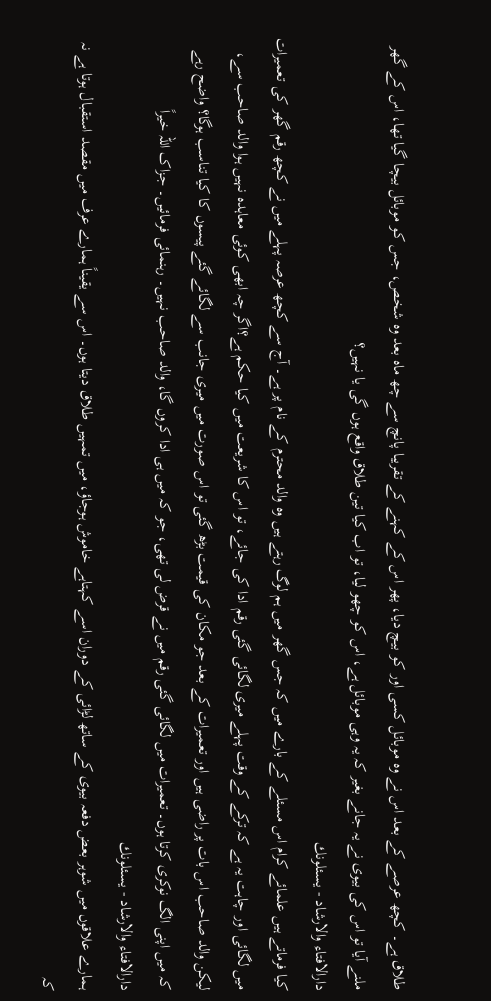طلاق ہے۔ کچھ عرصے کے بعد اس نے وہ موبائل کسی اور کو بیچ دیا، پھر اس کے کہنے کے تقریبا پانچ سے چھ ماہ بعد وہ شخص، جس کو موبائل بیچا گیا تھا، اس کے گھر ملنے آیا تو اس کی بیوی نے یہ جانے بغیر کہ یہ وہی موبائل ہے، اس کو چھو لیا، تو اب کیا تین طلاق واقع ہوں گی یا نہیں؟
دارالافتاء والارشاد - يسئلونك
کیا فرماتے ہیں علمائے کرام اس مسئلے کے بارے میں کہ جس گھر میں ہم لوگ رہتے ہیں وہ والد محترم کے نام پر ہے۔ آج سے کچھ عرصہ پہلے میں نے کچھ رقم گھر کی تعمیرات میں لگائی اور چاہت یہ ہے کہ ترکے کے وقت پہلے میری لگائی گئی رقم ادا کی جائے، تو اس کا شریعت میں کیا حکم ہے؟اگر چہ ابھی کوئی معاہدہ نہیں ہوا والد صاحب سے، لیکن والد صاحب اس بات پر راضی ہیں اور تعمیرات کے بعد جو مکان کی قیمت بڑھ گئی تو اس صورت میں میری جانب سے لگائے گئے پیسوں کا کیا تناسب ہوگا؟ واضح رہے کہ میں اپنی الگ نوکری کرتا ہوں۔ تعمیرات میں لگائی گئی رقم میں نے قرض لی تھی، جو کہ میں ہی ادا کروں گا، والد صاحب نہیں۔ رہنمائی فرمائیں۔ جزاک اللہ خیراً
دارالافتاء والارشاد - يسئلونك
ہمارے علاقوں میں شوہر بعض دفعہ بیوی کے ساتھ لڑائی کے دوران اسے کہتاہے خاموش ہوجاؤ، میں تمہیں طلاق دیتا ہوں۔ اس سے یقیناً ہمارے عرف میں مقصد استقبال ہوتا ہے نہ کہ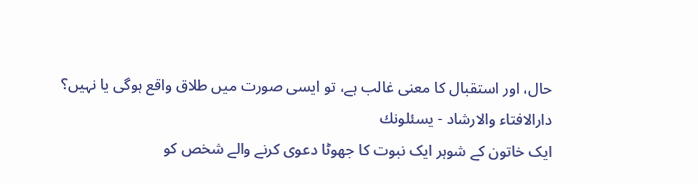حال، اور استقبال کا معنی غالب ہے، تو ایسی صورت میں طلاق واقع ہوگی یا نہیں؟
دارالافتاء والارشاد - يسئلونك
ایک خاتون کے شوہر ایک نبوت کا جھوٹا دعوی کرنے والے شخص کو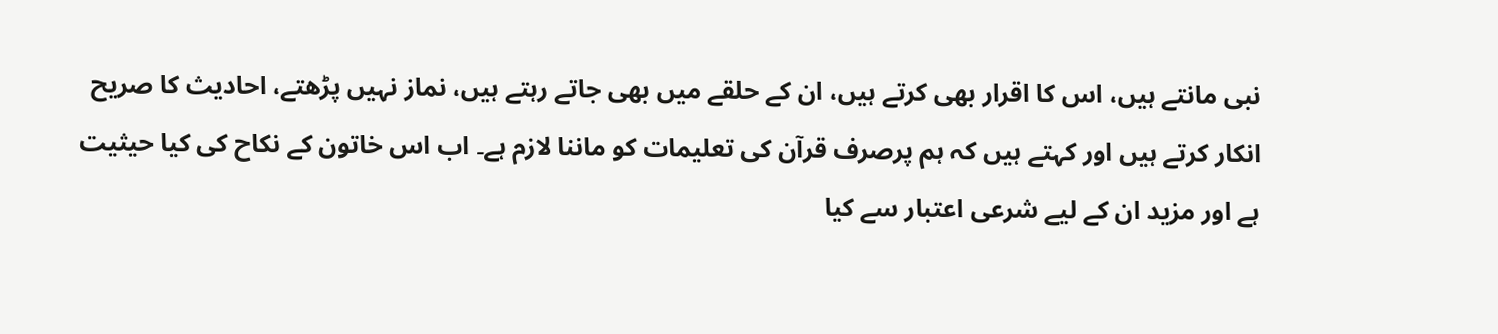نبی مانتے ہیں، اس کا اقرار بھی کرتے ہیں، ان کے حلقے میں بھی جاتے رہتے ہیں، نماز نہیں پڑھتے، احادیث کا صریح انکار کرتے ہیں اور کہتے ہیں کہ ہم پرصرف قرآن کی تعلیمات کو ماننا لازم ہے۔ اب اس خاتون کے نکاح کی کیا حیثیت ہے اور مزید ان کے لیے شرعی اعتبار سے کیا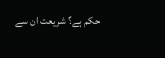حکم ہے؟ شریعت ان سے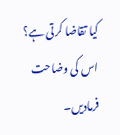کیا تقاضا کرتی ہے؟ اس کی وضاحت فرمادیں۔